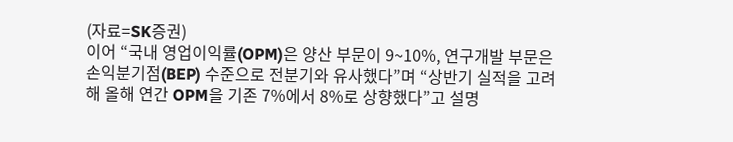(자료=SK증권)
이어 “국내 영업이익률(OPM)은 양산 부문이 9~10%, 연구개발 부문은 손익분기점(BEP) 수준으로 전분기와 유사했다”며 “상반기 실적을 고려해 올해 연간 OPM을 기존 7%에서 8%로 상향했다”고 설명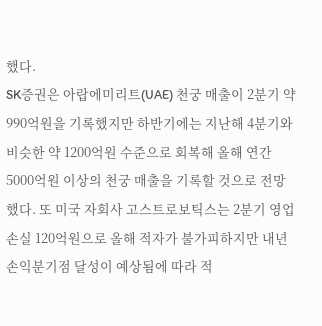했다.
SK증권은 아랍에미리트(UAE) 천궁 매출이 2분기 약 990억원을 기록했지만 하반기에는 지난해 4분기와 비슷한 약 1200억원 수준으로 회복해 올해 연간 5000억원 이상의 천궁 매출을 기록할 것으로 전망했다. 또 미국 자회사 고스트로보틱스는 2분기 영업손실 120억원으로 올해 적자가 불가피하지만 내년 손익분기점 달성이 예상됨에 따라 적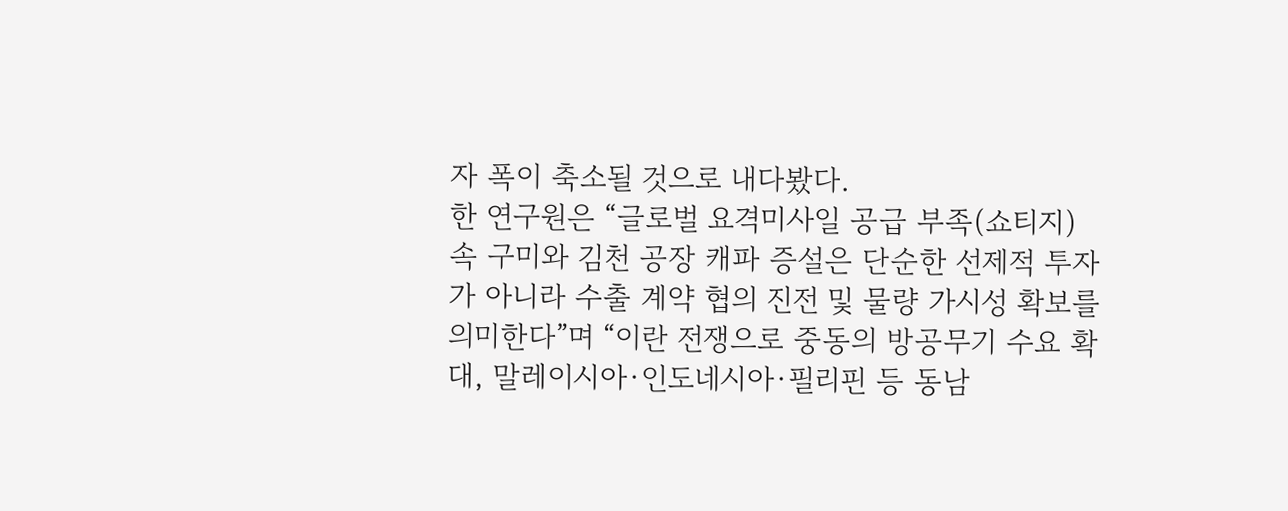자 폭이 축소될 것으로 내다봤다.
한 연구원은 “글로벌 요격미사일 공급 부족(쇼티지) 속 구미와 김천 공장 캐파 증설은 단순한 선제적 투자가 아니라 수출 계약 협의 진전 및 물량 가시성 확보를 의미한다”며 “이란 전쟁으로 중동의 방공무기 수요 확대, 말레이시아·인도네시아·필리핀 등 동남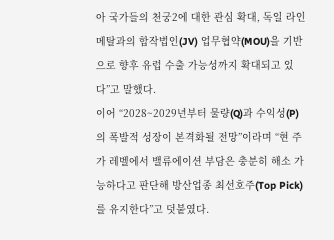아 국가들의 천궁2에 대한 관심 확대, 독일 라인메탈과의 합작법인(JV) 업무협약(MOU)을 기반으로 향후 유럽 수출 가능성까지 확대되고 있다”고 말했다.
이어 “2028~2029년부터 물량(Q)과 수익성(P)의 폭발적 성장이 본격화될 전망”이라며 “현 주가 레벨에서 밸류에이션 부담은 충분히 해소 가능하다고 판단해 방산업종 최선호주(Top Pick)를 유지한다”고 덧붙였다.